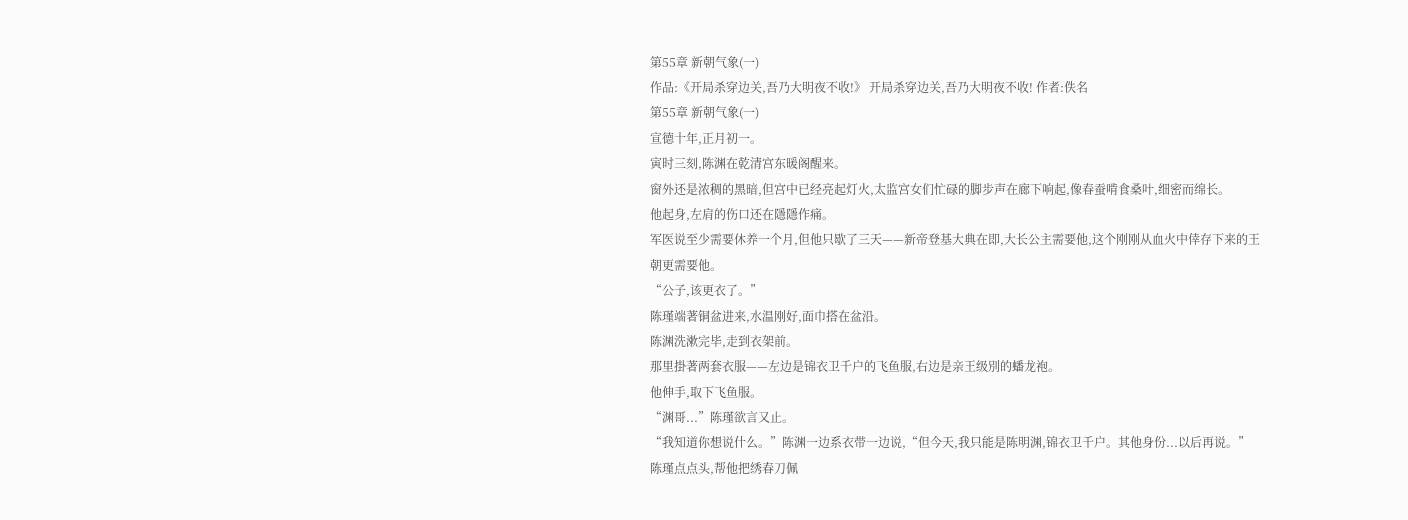第55章 新朝气象(一)
作品:《开局杀穿边关,吾乃大明夜不收!》 开局杀穿边关,吾乃大明夜不收! 作者:佚名
第55章 新朝气象(一)
宣德十年,正月初一。
寅时三刻,陈渊在乾清宫东暖阁醒来。
窗外还是浓稠的黑暗,但宫中已经亮起灯火,太监宫女们忙碌的脚步声在廊下响起,像春蚕啃食桑叶,细密而绵长。
他起身,左肩的伤口还在隱隱作痛。
军医说至少需要休养一个月,但他只歇了三天——新帝登基大典在即,大长公主需要他,这个刚刚从血火中倖存下来的王朝更需要他。
“公子,该更衣了。”
陈瑾端著铜盆进来,水温刚好,面巾搭在盆沿。
陈渊洗漱完毕,走到衣架前。
那里掛著两套衣服——左边是锦衣卫千户的飞鱼服,右边是亲王级別的蟠龙袍。
他伸手,取下飞鱼服。
“渊哥...”陈瑾欲言又止。
“我知道你想说什么。”陈渊一边系衣带一边说,“但今天,我只能是陈明渊,锦衣卫千户。其他身份...以后再说。”
陈瑾点点头,帮他把绣春刀佩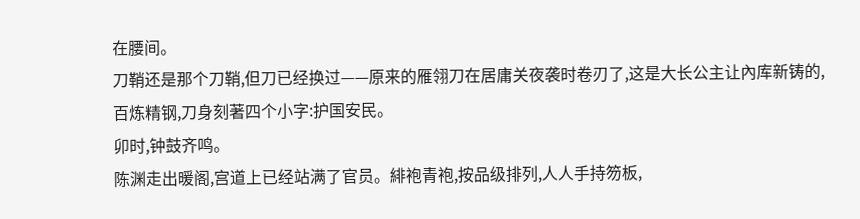在腰间。
刀鞘还是那个刀鞘,但刀已经换过——原来的雁翎刀在居庸关夜袭时卷刃了,这是大长公主让內库新铸的,百炼精钢,刀身刻著四个小字:护国安民。
卯时,钟鼓齐鸣。
陈渊走出暖阁,宫道上已经站满了官员。緋袍青袍,按品级排列,人人手持笏板,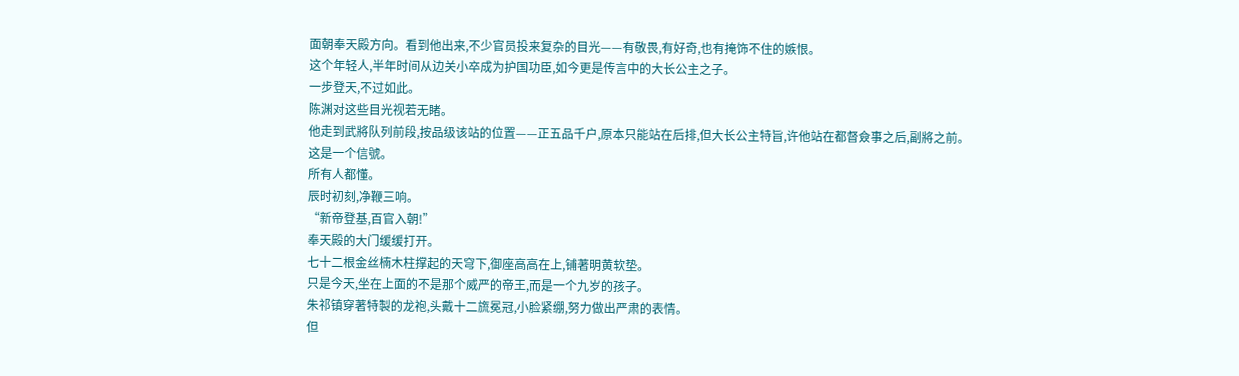面朝奉天殿方向。看到他出来,不少官员投来复杂的目光——有敬畏,有好奇,也有掩饰不住的嫉恨。
这个年轻人,半年时间从边关小卒成为护国功臣,如今更是传言中的大长公主之子。
一步登天,不过如此。
陈渊对这些目光视若无睹。
他走到武將队列前段,按品级该站的位置——正五品千户,原本只能站在后排,但大长公主特旨,许他站在都督僉事之后,副將之前。
这是一个信號。
所有人都懂。
辰时初刻,净鞭三响。
“新帝登基,百官入朝!”
奉天殿的大门缓缓打开。
七十二根金丝楠木柱撑起的天穹下,御座高高在上,铺著明黄软垫。
只是今天,坐在上面的不是那个威严的帝王,而是一个九岁的孩子。
朱祁镇穿著特製的龙袍,头戴十二旒冕冠,小脸紧绷,努力做出严肃的表情。
但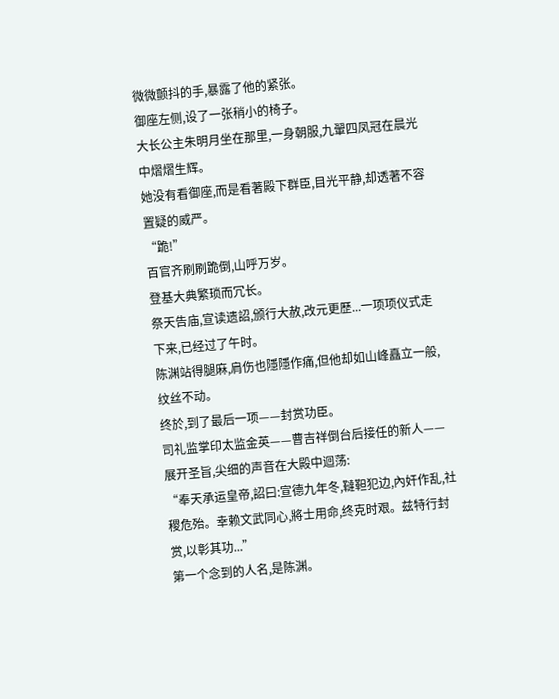微微颤抖的手,暴露了他的紧张。
御座左侧,设了一张稍小的椅子。
大长公主朱明月坐在那里,一身朝服,九翬四凤冠在晨光中熠熠生辉。
她没有看御座,而是看著殿下群臣,目光平静,却透著不容置疑的威严。
“跪!”
百官齐刷刷跪倒,山呼万岁。
登基大典繁琐而冗长。
祭天告庙,宣读遗詔,颁行大赦,改元更歷...一项项仪式走下来,已经过了午时。
陈渊站得腿麻,肩伤也隱隱作痛,但他却如山峰矗立一般,纹丝不动。
终於,到了最后一项——封赏功臣。
司礼监掌印太监金英——曹吉祥倒台后接任的新人——展开圣旨,尖细的声音在大殿中迴荡:
“奉天承运皇帝,詔曰:宣德九年冬,韃靼犯边,內奸作乱,社稷危殆。幸赖文武同心,將士用命,终克时艰。兹特行封赏,以彰其功...”
第一个念到的人名,是陈渊。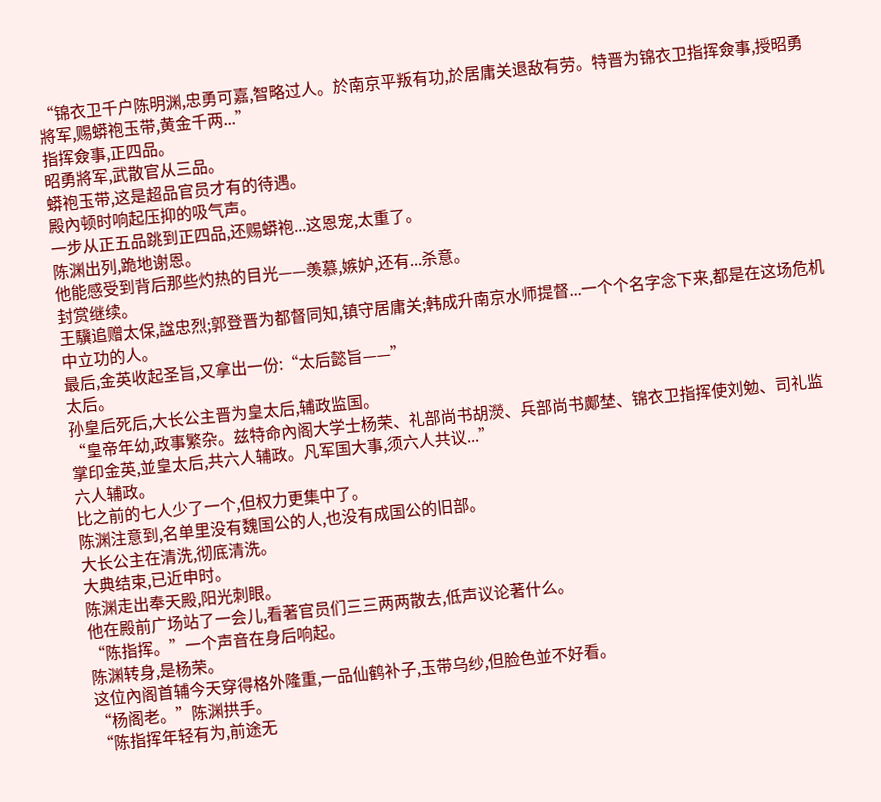“锦衣卫千户陈明渊,忠勇可嘉,智略过人。於南京平叛有功,於居庸关退敌有劳。特晋为锦衣卫指挥僉事,授昭勇將军,赐蟒袍玉带,黄金千两...”
指挥僉事,正四品。
昭勇將军,武散官从三品。
蟒袍玉带,这是超品官员才有的待遇。
殿內顿时响起压抑的吸气声。
一步从正五品跳到正四品,还赐蟒袍...这恩宠,太重了。
陈渊出列,跪地谢恩。
他能感受到背后那些灼热的目光——羡慕,嫉妒,还有...杀意。
封赏继续。
王驥追赠太保,諡忠烈;郭登晋为都督同知,镇守居庸关;韩成升南京水师提督...一个个名字念下来,都是在这场危机中立功的人。
最后,金英收起圣旨,又拿出一份:“太后懿旨——”
太后。
孙皇后死后,大长公主晋为皇太后,辅政监国。
“皇帝年幼,政事繁杂。兹特命內阁大学士杨荣、礼部尚书胡濙、兵部尚书鄺埜、锦衣卫指挥使刘勉、司礼监掌印金英,並皇太后,共六人辅政。凡军国大事,须六人共议...”
六人辅政。
比之前的七人少了一个,但权力更集中了。
陈渊注意到,名单里没有魏国公的人,也没有成国公的旧部。
大长公主在清洗,彻底清洗。
大典结束,已近申时。
陈渊走出奉天殿,阳光刺眼。
他在殿前广场站了一会儿,看著官员们三三两两散去,低声议论著什么。
“陈指挥。”一个声音在身后响起。
陈渊转身,是杨荣。
这位內阁首辅今天穿得格外隆重,一品仙鹤补子,玉带乌纱,但脸色並不好看。
“杨阁老。”陈渊拱手。
“陈指挥年轻有为,前途无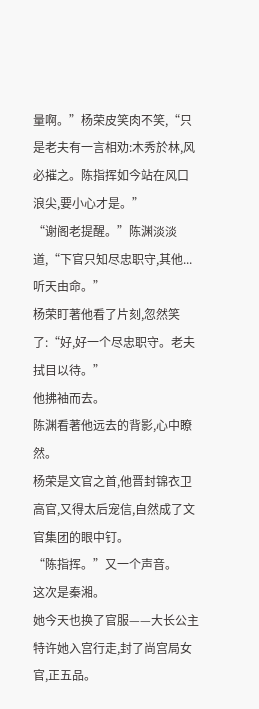量啊。”杨荣皮笑肉不笑,“只是老夫有一言相劝:木秀於林,风必摧之。陈指挥如今站在风口浪尖,要小心才是。”
“谢阁老提醒。”陈渊淡淡道,“下官只知尽忠职守,其他...听天由命。”
杨荣盯著他看了片刻,忽然笑了:“好,好一个尽忠职守。老夫拭目以待。”
他拂袖而去。
陈渊看著他远去的背影,心中瞭然。
杨荣是文官之首,他晋封锦衣卫高官,又得太后宠信,自然成了文官集团的眼中钉。
“陈指挥。”又一个声音。
这次是秦湘。
她今天也换了官服——大长公主特许她入宫行走,封了尚宫局女官,正五品。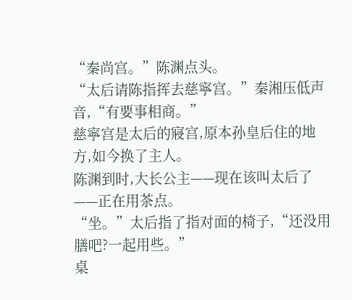“秦尚宫。”陈渊点头。
“太后请陈指挥去慈寧宫。”秦湘压低声音,“有要事相商。”
慈寧宫是太后的寢宫,原本孙皇后住的地方,如今换了主人。
陈渊到时,大长公主——现在该叫太后了——正在用茶点。
“坐。”太后指了指对面的椅子,“还没用膳吧?一起用些。”
桌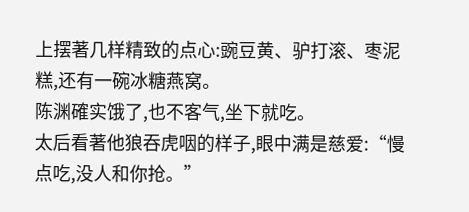上摆著几样精致的点心:豌豆黄、驴打滚、枣泥糕,还有一碗冰糖燕窝。
陈渊確实饿了,也不客气,坐下就吃。
太后看著他狼吞虎咽的样子,眼中满是慈爱:“慢点吃,没人和你抢。”